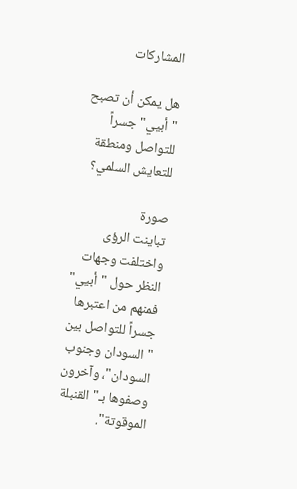المشاركات

هل يمكن أن تصبح "أبيي" جسراً للتواصل ومنطقة للتعايش السلمي؟

صورة
تباينت الرؤى واختلفت وجهات النظر حول "أبيي" فمنهم من اعتبرها جسراً للتواصل بين "السودان وجنوب السودان"، وآخرون وصفوها بـ"القنبلة الموقوتة".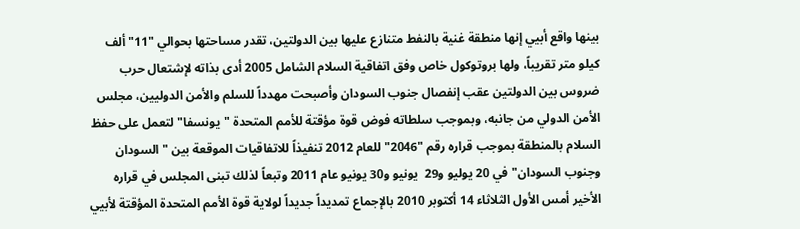بينها واقع أبيي إنها منطقة غنية بالنفط متنازع عليها بين الدولتين، تقدر مساحتها بحوالي "11" ألف كيلو متر تقريباً، ولها بروتوكول خاص وفق اتفاقية السلام الشامل 2005 أدى بذاته لإشتعال حرب ضروس بين الدولتين عقب إنفصال جنوب السودان وأصبحت مهدداً للسلم والأمن الدوليين، مجلس الأمن الدولي من جانبه، وبموجب سلطاته فوض قوة مؤقتة للأمم المتحدة "يونسفا" لتعمل على حفظ السلام بالمنطقة بموجب قراره رقم "2046" للعام 2012 تنفيذاً للاتفاقيات الموقعة بين "السودان وجنوب السودان" في 20 يوليو و29  يونيو و30 يونيو عام 2011 وتبعاً لذلك تبنى المجلس في قراره الأخير أمس الأول الثلاثاء 14 أكتوبر 2010 بالإجماع تمديداً جديداً لولاية قوة الأمم المتحدة المؤقتة لأبيي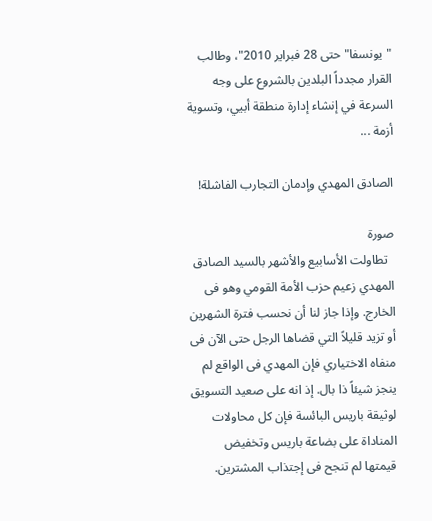"يونسفا" حتى 28 فبراير 2010"، وطالب القرار مجدداً البلدين بالشروع على وجه السرعة في إنشاء إدارة منطقة أبيي، وتسوية أزمة ...

الصادق المهدي وإدمان التجارب الفاشلة!

صورة
  تطاولت الأسابيع والأشهر بالسيد الصادق المهدي زعيم حزب الأمة القومي وهو فى الخارج. وإذا جاز لنا أن نحسب فترة الشهرين أو تزيد قليلاً التي قضاها الرجل حتى الآن فى منفاه الاختياري فإن المهدي فى الواقع لم ينجز شيئاً ذا بال. إذ انه على صعيد التسويق لوثيقة باريس البائسة فإن كل محاولات المناداة على بضاعة باريس وتخفيض قيمتها لم تنجح فى إجتذاب المشترين.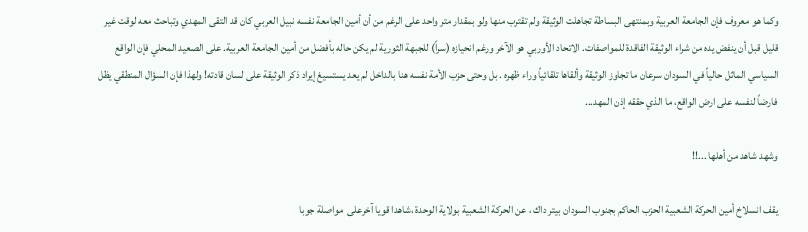وكما هو معروف فإن الجامعة العربية وبمنتهى البساطة تجاهلت الوثيقة ولم تقترب منها ولو بمقدار متر واحد على الرغم من أن أمين الجامعة نفسه نبيل العربي كان قد التقى المهدي وتباحث معه لوقت غير قليل قبل أن ينفض يده من شراء الوثيقة الفاقدة للمواصفات. الاتحاد الأوربي هو الآخر ورغم انحيازه (سراً) للجبهة الثورية لم يكن حاله بأفضل من أمين الجامعة العربية. على الصعيد المحلي فإن الواقع السياسي الماثل حالياً في السودان سرعان ما تجاوز الوثيقة وألقاها تلقائياً وراء ظهره . بل وحتى حزب الأمة نفسه هنا بالداخل لم يعد يستسيغ إيراد ذكر الوثيقة على لسان قادته! ولهذا فإن السؤال المنطقي يظل فارضاً لنفسه على ارض الواقع، ما الذي حققه إذن المهد...

وشهد شاهد من أهلها ...!!

يقف انسلاخ أمين الحركة الشعبية الحزب الحاكم بجنوب السودان بيتر داك ، عن الحركة الشعبية بولاية الوحدة ،شاهدا قويا آخرعلى  مواصلة جوبا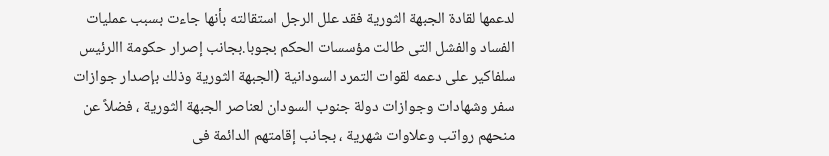لدعمها لقادة الجبهة الثورية فقد علل الرجل استقالته بأنها جاءت بسبب عمليات الفساد والفشل التى طالت مؤسسات الحكم بجوبا.بجانب إصرار حكومة االرئيس سلفاكير على دعمه لقوات التمرد السودانية (الجبهة الثورية وذلك بإصدار جوازات سفر وشهادات وجوازات دولة جنوب السودان لعناصر الجبهة الثورية ، فضلاً عن منحهم رواتب وعلاوات شهرية ، بجانب إقامتهم الدائمة فى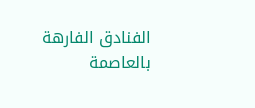الفنادق الفارهة بالعاصمة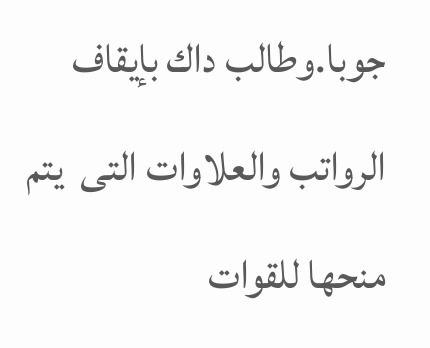جوبا.وطالب داك بإيقاف الرواتب والعلاوات التى  يتم منحها للقوات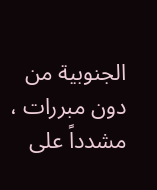الجنوبية من دون مبررات ، مشدداً على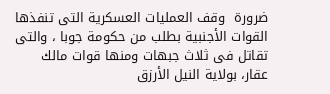ضرورة  وقف العمليات العسكرية التى تنفذها القوات الأجنبية بطلب من حكومة جوبا ، والتى تقاتل فى ثلاث جبهات ومنها قوات مالك عقار، بولاية النيل الأرزق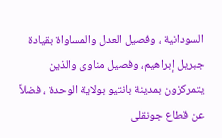السودانية ، وفصيل العدل والمساواة بقيادة جبريل إبراهيم، وفصيل مناوى والذين يتمركزون بمدينة بانتيو بولاية الوحدة ، فضلاً عن قطاع جونقلى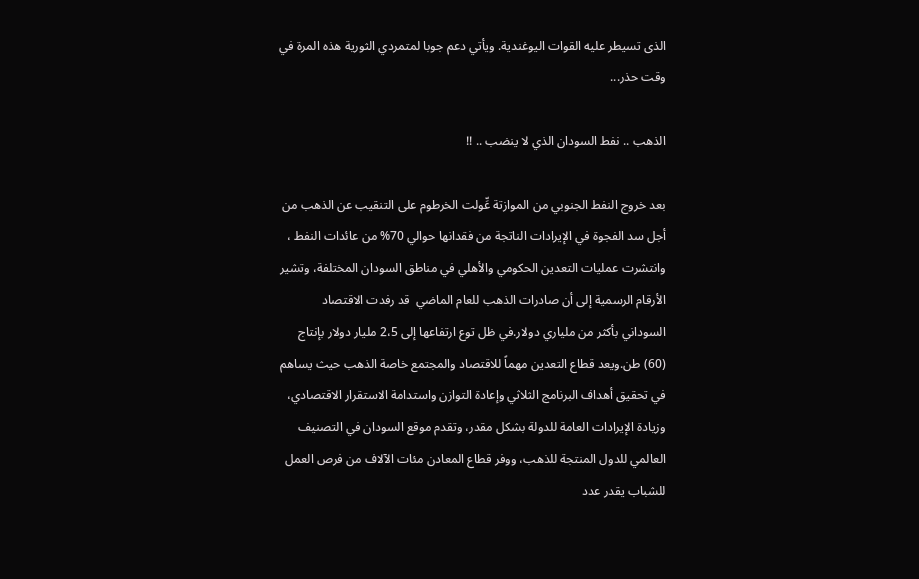الذى تسيطر عليه القوات اليوغندية. ويأتي دعم جوبا لمتمردي الثورية هذه المرة في وقت حذر...

الذهب .. نفط السودان الذي لا ينضب .. !!

بعد خروج النفط الجنوبي من الموازتة عِّولت الخرطوم على التنقيب عن الذهب من أجل سد الفجوة في الإيرادات الناتجة من فقدانها حوالي 70% من عائدات النفط ، وانتشرت عمليات التعدين الحكومي والأهلي في مناطق السودان المختلفة، وتشير الأرقام الرسمية إلى أن صادرات الذهب للعام الماضي  قد رفدت الاقتصاد السوداني بأكثر من ملياري دولار.في ظل توع ارتفاعها إلى 2،5 مليار دولار بإنتاج (60) طن.ويعد قطاع التعدين مهماً للاقتصاد والمجتمع خاصة الذهب حيث يساهم في تحقيق أهداف البرنامج الثلاثي وإعادة التوازن واستدامة الاستقرار الاقتصادي، وزيادة الإيرادات العامة للدولة بشكل مقدر، وتقدم موقع السودان في التصنيف العالمي للدول المنتجة للذهب، ووفر قطاع المعادن مئات الآلاف من فرص العمل للشباب يقدر عدد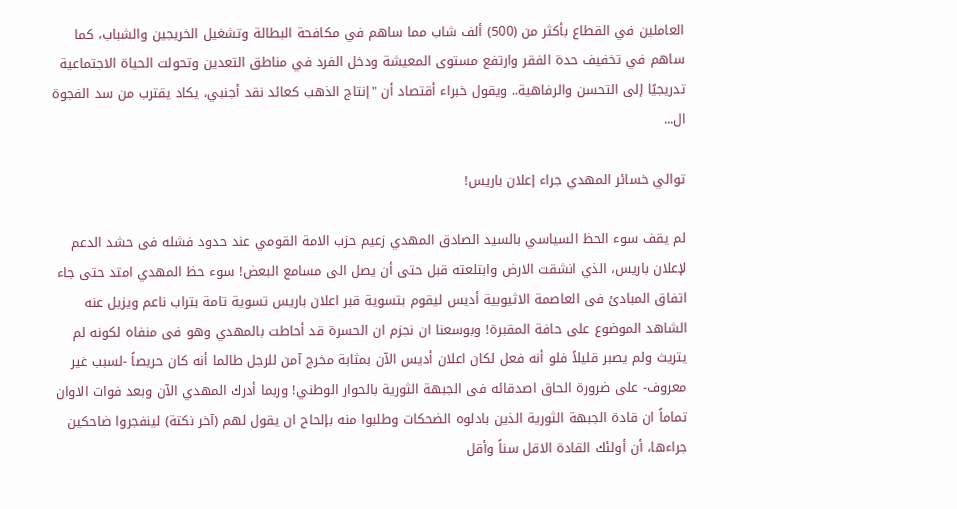العاملين في القطاع بأكثر من (500) ألف شاب مما ساهم في مكافحة البطالة وتشغيل الخريجين والشباب، كما ساهم في تخفيف حدة الفقر وارتفع مستوى المعيشة ودخل الفرد في مناطق التعدين وتحولت الحياة الاجتماعية تدريجيًا إلى التحسن والرفاهية.. ويقول خبراء أقتصاد أن "إنتاج الذهب كعائد نقد أجنبي، يكاد يقترب من سد الفجوة ال...

توالي خسائر المهدي جراء إعلان باريس!

لم يقف سوء الحظ السياسي بالسيد الصادق المهدي زعيم حزب الامة القومي عند حدود فشله فى حشد الدعم لإعلان باريس، الذي انشقت الارض وابتلعته قبل حتى أن يصل الى مسامع البعض! سوء حظ المهدي امتد حتى جاء اتفاق المبادئ فى العاصمة الاثيوبية أديس ليقوم بتسوية قبر اعلان باريس تسوية تامة بتراب ناعم ويزيل عنه الشاهد الموضوع على حافة المقبرة! وبوسعنا ان نجزم ان الحسرة قد أحاطت بالمهدي وهو فى منفاه لكونه لم يتريث ولم يصبر قليلاً فلو أنه فعل لكان اعلان أديس الآن بمثابة مخرج آمن للرجل طالما أنه كان حريصاً -لسبب غير معروف- على ضرورة الحاق اصدقائه فى الجبهة الثورية بالحوار الوطني! وربما أدرك المهدي الآن وبعد فوات الاوان تماماً ان قادة الجبهة الثورية الذين بادلوه الضحكات وطلبوا منه بإلحاح ان يقول لهم (آخر نكتة) لينفجروا ضاحكين جراءها، أن أولئك القادة الاقل سناً وأقل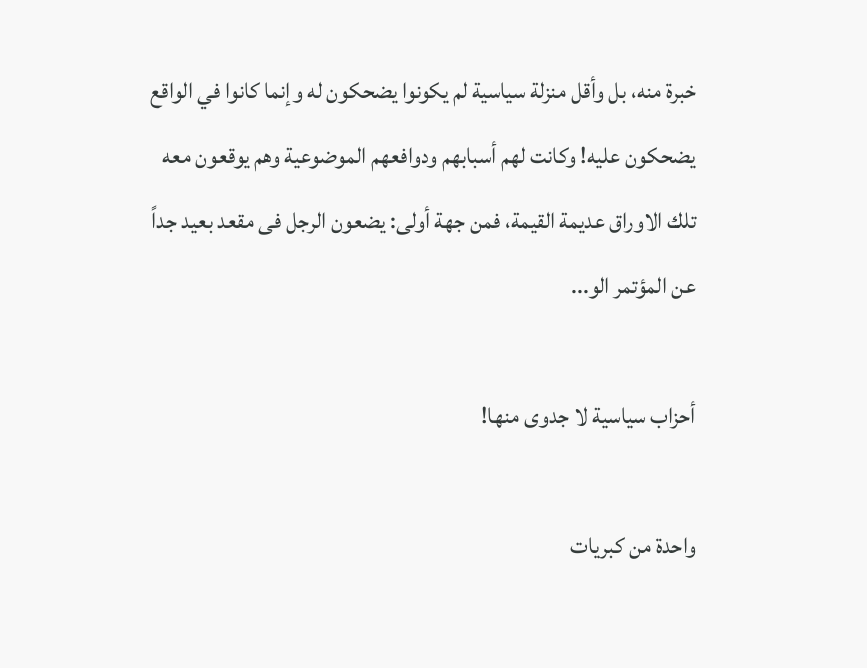خبرة منه، بل وأقل منزلة سياسية لم يكونوا يضحكون له وإنما كانوا في الواقع يضحكون عليه! وكانت لهم أسبابهم ودوافعهم الموضوعية وهم يوقعون معه تلك الاوراق عديمة القيمة، فمن جهة أولى: يضعون الرجل فى مقعد بعيد جداً عن المؤتمر الو...

أحزاب سياسية لا جدوى منها!

واحدة من كبريات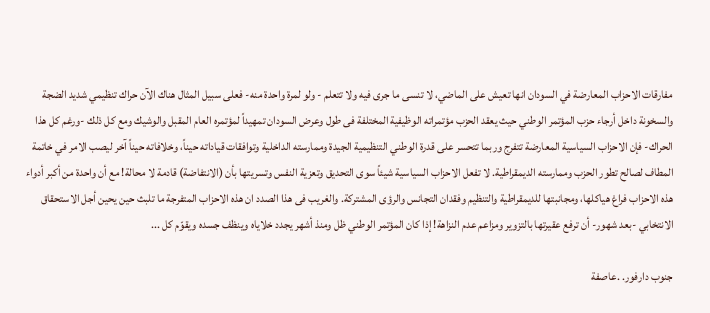مفارقات الاحزاب المعارضة في السودان انها تعيش على الماضي، لا تنسى ما جرى فيه ولا تتعلم - ولو لمرة واحدة منه- فعلى سبيل المثال هناك الآن حراك تنظيمي شديد الضجة والسخونة داخل أرجاء حزب المؤتمر الوطني حيث يعقد الحزب مؤتمراته الوظيفية المختلفة فى طول وعرض السودان تمهيداً لمؤتمره العام المقبل والوشيك ومع كل ذلك -ورغم كل هذا الحراك- فإن الاحزاب السياسية المعارضة تتفرج وربما تتحسر على قدرة الوطني التنظيمية الجيدة وممارسته الداخلية وتوافقات قياداته حيناً، وخلافاته حيناً آخر ليصب الامر في خاتمة المطاف لصالح تطور الحزب وممارسته الديمقراطية. لا تفعل الاحزاب السياسية شيئاً سوى التحديق وتعزية النفس وتسريتها بأن (الانتفاضة) قادمة لا محالة! مع أن واحدة من أكبر أدواء هذه الاحزاب فراغ هياكلها، ومجانبتها للديمقراطية والتنظيم وفقدان التجانس والرؤى المشتركة. والغريب فى هذا الصدد ان هذه الاحزاب المتفرجة ما تلبث حين يحين أجل الاستحقاق الانتخابي -بعد شهور- أن ترفع عقيرتها بالتزوير ومزاعم عدم النزاهة! إذا كان المؤتمر الوطني ظل ومنذ أشهر يجدد خلاياه وينظف جسده ويقوّم كل ...

جنوب دارفور. .عاصفة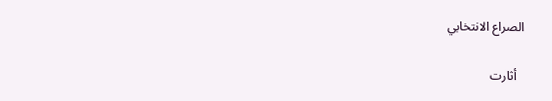الصراع الانتخابي

  أثارت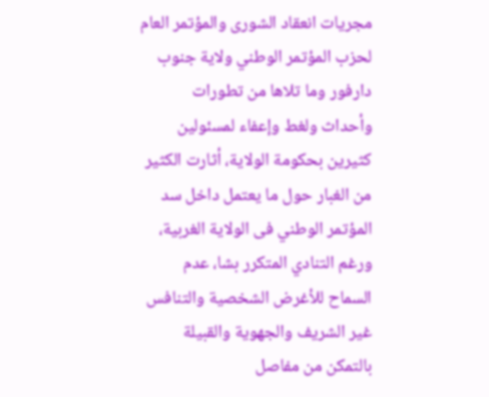مجريات انعقاد الشورى والمؤتمر العام لحزب المؤتمر الوطني ولاية جنوب دارفور وما تلاها من تطورات وأحداث ولغط وإعفاء لمسئولين كثيرين بحكومة الولاية، أثارت الكثير من الغبار حول ما يعتمل داخل سد المؤتمر الوطني فى الولاية الغربية، ورغم التنادي المتكرر بشا، عدم السماح للأغرض الشخصية والتنافس غير الشريف والجهوية والقبيلة بالتمكن من مفاصل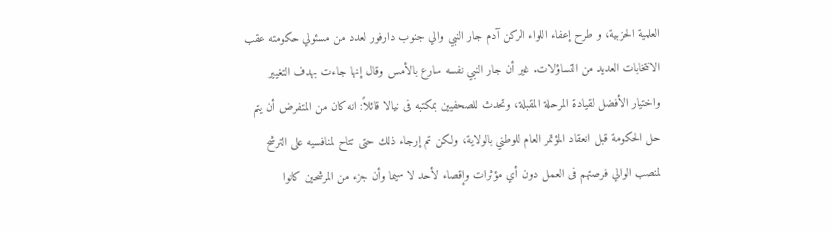العلمية الحزبية، و طرح إعفاء اللواء الركن آدم جار النبي والي جنوب دارفور لعدد من مسئولي حكومته عقب الانتخابات العديد من التساؤلات. غير أن جار النبي نفسه سارع بالأمس وقال إنها جاءت بهدف التغيير واختيار الأفضل لقيادة المرحلة المقبلة، وتحدث للصحفيين بمكتبه فى نيالا قائلاً: انه كان من المتفرض أن يتم حل الحكومة قبل انعقاد المؤتمر العام للوطني بالولاية، ولكن تم إرجاء ذلك حتى تتاح لمنافسيه على الترشح لمنصب الوالي فرصتهم فى العمل دون أي مؤثرات وإقصاء لأحد لا سيما وأن جزء من المرشحين كانوا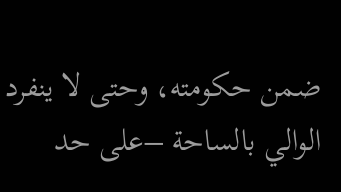ضمن حكومته، وحتى لا ينفرد الوالي بالساحة –على حد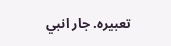تعبيره. جار انبي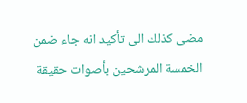مضى كذلك الى تأكيد انه جاء ضمن الخمسة المرشحين بأصوات حقيقة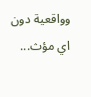وواقعية دون اي مؤث...